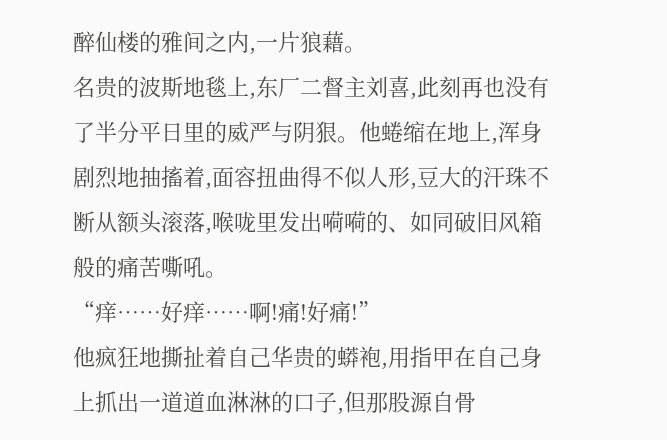醉仙楼的雅间之内,一片狼藉。
名贵的波斯地毯上,东厂二督主刘喜,此刻再也没有了半分平日里的威严与阴狠。他蜷缩在地上,浑身剧烈地抽搐着,面容扭曲得不似人形,豆大的汗珠不断从额头滚落,喉咙里发出嗬嗬的、如同破旧风箱般的痛苦嘶吼。
“痒……好痒……啊!痛!好痛!”
他疯狂地撕扯着自己华贵的蟒袍,用指甲在自己身上抓出一道道血淋淋的口子,但那股源自骨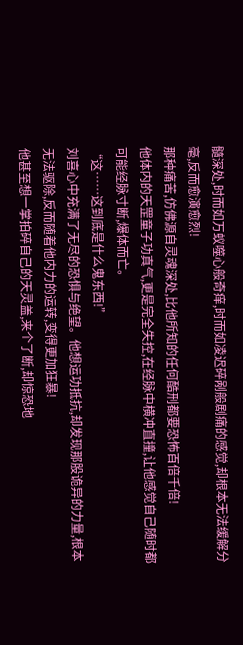髓深处,时而如万蚁噬心般奇痒,时而如凌迟碎剐般剧痛的感觉,却根本无法缓解分毫,反而愈演愈烈!
那种痛苦,仿佛源自灵魂深处,比他所知的任何酷刑都要恐怖百倍千倍!
他体内的天罡童子功真气,更是完全失控,在经脉中横冲直撞,让他感觉自己随时都可能经脉寸断,爆体而亡。
“这……这到底是什么鬼东西!”
刘喜心中充满了无尽的恐惧与绝望。他想运功抵抗,却发现那股诡异的力量,根本无法驱除,反而随着他内力的运转,变得更加狂暴!
他甚至想一掌拍碎自己的天灵盖,来个了断,却惊恐地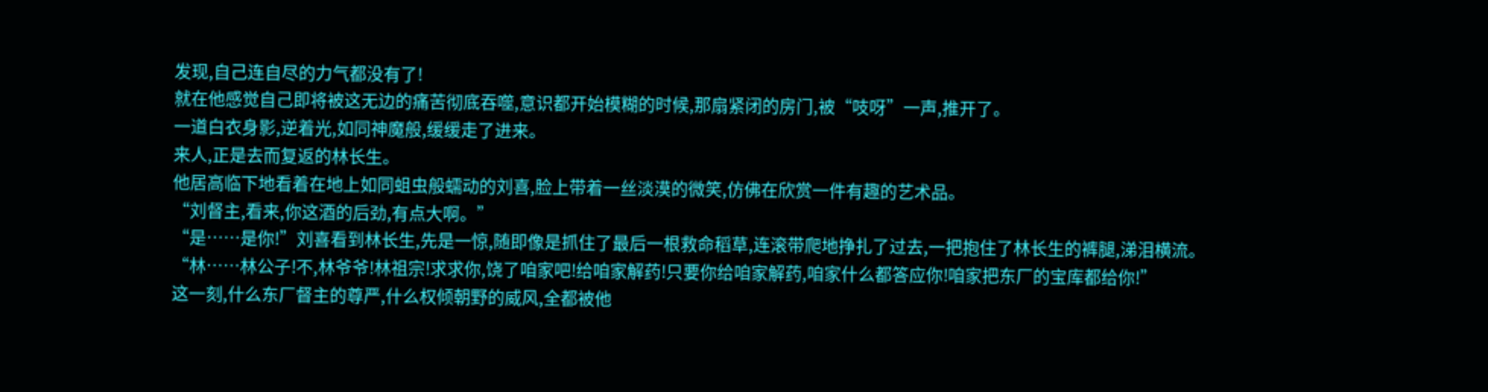发现,自己连自尽的力气都没有了!
就在他感觉自己即将被这无边的痛苦彻底吞噬,意识都开始模糊的时候,那扇紧闭的房门,被“吱呀”一声,推开了。
一道白衣身影,逆着光,如同神魔般,缓缓走了进来。
来人,正是去而复返的林长生。
他居高临下地看着在地上如同蛆虫般蠕动的刘喜,脸上带着一丝淡漠的微笑,仿佛在欣赏一件有趣的艺术品。
“刘督主,看来,你这酒的后劲,有点大啊。”
“是……是你!”刘喜看到林长生,先是一惊,随即像是抓住了最后一根救命稻草,连滚带爬地挣扎了过去,一把抱住了林长生的裤腿,涕泪横流。
“林……林公子!不,林爷爷!林祖宗!求求你,饶了咱家吧!给咱家解药!只要你给咱家解药,咱家什么都答应你!咱家把东厂的宝库都给你!”
这一刻,什么东厂督主的尊严,什么权倾朝野的威风,全都被他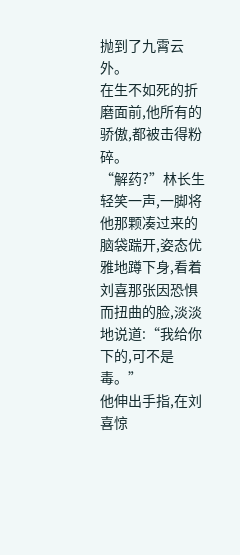抛到了九霄云外。
在生不如死的折磨面前,他所有的骄傲,都被击得粉碎。
“解药?”林长生轻笑一声,一脚将他那颗凑过来的脑袋踹开,姿态优雅地蹲下身,看着刘喜那张因恐惧而扭曲的脸,淡淡地说道:“我给你下的,可不是毒。”
他伸出手指,在刘喜惊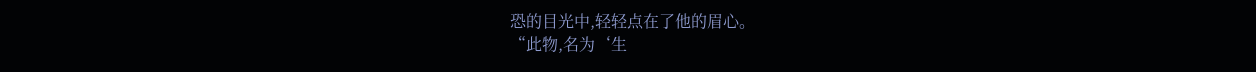恐的目光中,轻轻点在了他的眉心。
“此物,名为‘生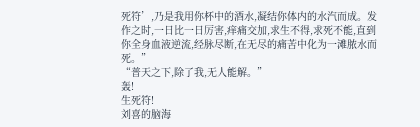死符’,乃是我用你杯中的酒水,凝结你体内的水汽而成。发作之时,一日比一日厉害,痒痛交加,求生不得,求死不能,直到你全身血液逆流,经脉尽断,在无尽的痛苦中化为一滩脓水而死。”
“普天之下,除了我,无人能解。”
轰!
生死符!
刘喜的脑海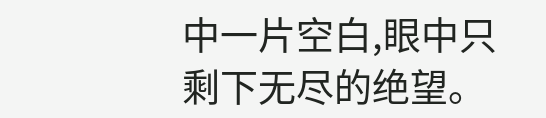中一片空白,眼中只剩下无尽的绝望。